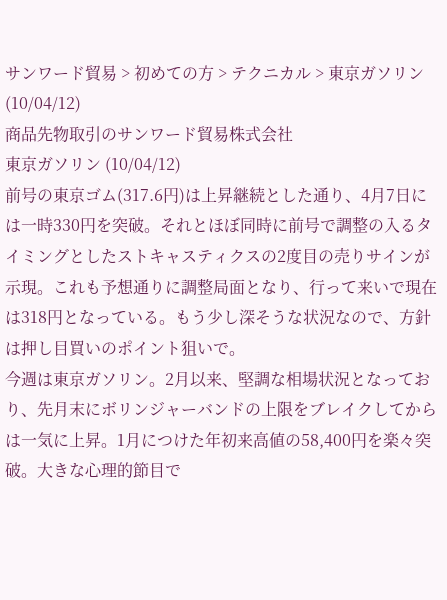サンワード貿易 > 初めての方 > テクニカル > 東京ガソリン (10/04/12)
商品先物取引のサンワード貿易株式会社
東京ガソリン (10/04/12)
前号の東京ゴム(317.6円)は上昇継続とした通り、4月7日には一時330円を突破。それとほぼ同時に前号で調整の入るタイミングとしたストキャスティクスの2度目の売りサインが示現。これも予想通りに調整局面となり、行って来いで現在は318円となっている。もう少し深そうな状況なので、方針は押し目買いのポイント狙いで。
今週は東京ガソリン。2月以来、堅調な相場状況となっており、先月末にボリンジャーバンドの上限をブレイクしてからは一気に上昇。1月につけた年初来高値の58,400円を楽々突破。大きな心理的節目で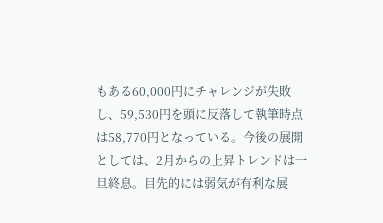もある60,000円にチャレンジが失敗し、59,530円を頭に反落して執筆時点は58,770円となっている。今後の展開としては、2月からの上昇トレンドは一旦終息。目先的には弱気が有利な展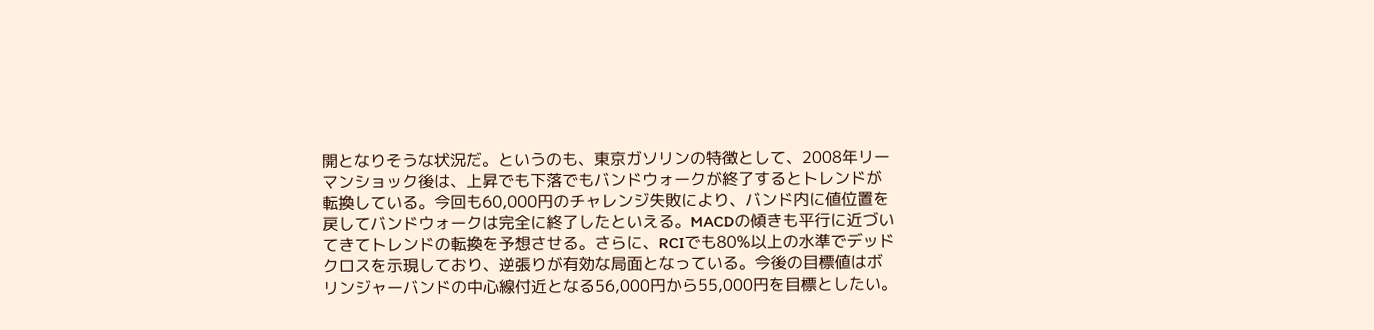開となりそうな状況だ。というのも、東京ガソリンの特徴として、2008年リーマンショック後は、上昇でも下落でもバンドウォークが終了するとトレンドが転換している。今回も60,000円のチャレンジ失敗により、バンド内に値位置を戻してバンドウォークは完全に終了したといえる。MACDの傾きも平行に近づいてきてトレンドの転換を予想させる。さらに、RCIでも80%以上の水準でデッドクロスを示現しており、逆張りが有効な局面となっている。今後の目標値はボリンジャーバンドの中心線付近となる56,000円から55,000円を目標としたい。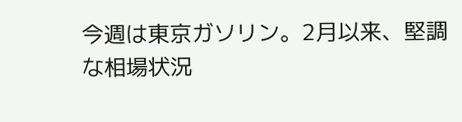今週は東京ガソリン。2月以来、堅調な相場状況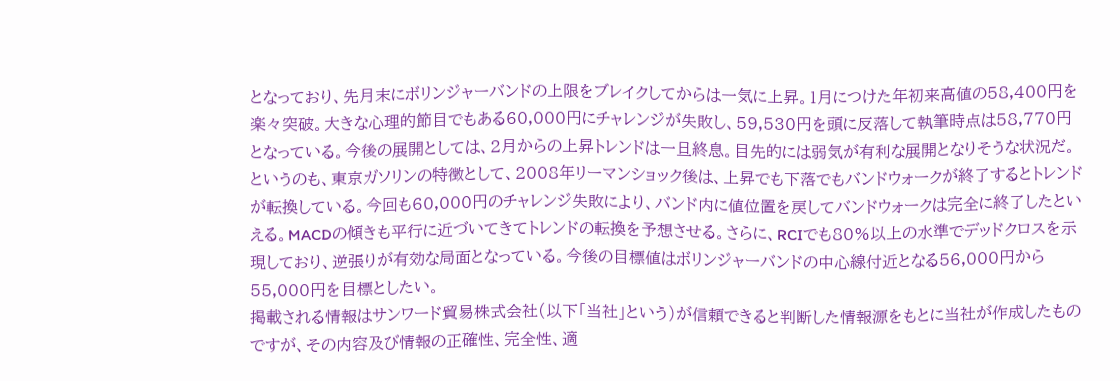となっており、先月末にボリンジャーバンドの上限をブレイクしてからは一気に上昇。1月につけた年初来高値の58,400円を楽々突破。大きな心理的節目でもある60,000円にチャレンジが失敗し、59,530円を頭に反落して執筆時点は58,770円となっている。今後の展開としては、2月からの上昇トレンドは一旦終息。目先的には弱気が有利な展開となりそうな状況だ。というのも、東京ガソリンの特徴として、2008年リーマンショック後は、上昇でも下落でもバンドウォークが終了するとトレンドが転換している。今回も60,000円のチャレンジ失敗により、バンド内に値位置を戻してバンドウォークは完全に終了したといえる。MACDの傾きも平行に近づいてきてトレンドの転換を予想させる。さらに、RCIでも80%以上の水準でデッドクロスを示現しており、逆張りが有効な局面となっている。今後の目標値はボリンジャーバンドの中心線付近となる56,000円から55,000円を目標としたい。
掲載される情報はサンワード貿易株式会社(以下「当社」という)が信頼できると判断した情報源をもとに当社が作成したものですが、その内容及び情報の正確性、完全性、適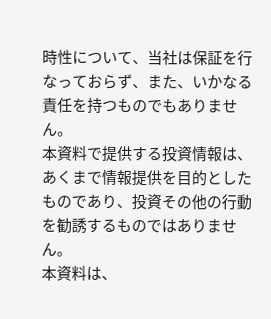時性について、当社は保証を行なっておらず、また、いかなる責任を持つものでもありません。
本資料で提供する投資情報は、あくまで情報提供を目的としたものであり、投資その他の行動を勧誘するものではありません。
本資料は、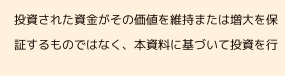投資された資金がその価値を維持または増大を保証するものではなく、本資料に基づいて投資を行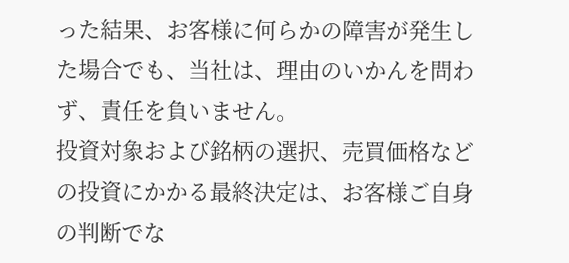った結果、お客様に何らかの障害が発生した場合でも、当社は、理由のいかんを問わず、責任を負いません。
投資対象および銘柄の選択、売買価格などの投資にかかる最終決定は、お客様ご自身の判断でな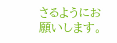さるようにお願いします。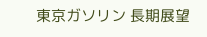東京ガソリン 長期展望